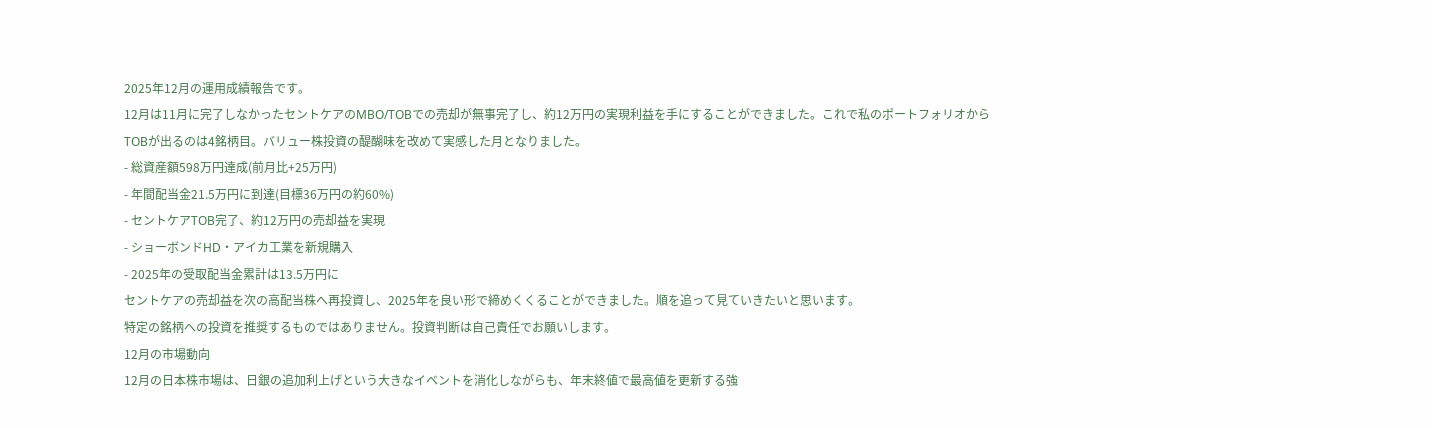2025年12月の運用成績報告です。
12月は11月に完了しなかったセントケアのMBO/TOBでの売却が無事完了し、約12万円の実現利益を手にすることができました。これで私のポートフォリオからTOBが出るのは4銘柄目。バリュー株投資の醍醐味を改めて実感した月となりました。
- 総資産額598万円達成(前月比+25万円)
- 年間配当金21.5万円に到達(目標36万円の約60%)
- セントケアTOB完了、約12万円の売却益を実現
- ショーボンドHD・アイカ工業を新規購入
- 2025年の受取配当金累計は13.5万円に
セントケアの売却益を次の高配当株へ再投資し、2025年を良い形で締めくくることができました。順を追って見ていきたいと思います。
特定の銘柄への投資を推奨するものではありません。投資判断は自己責任でお願いします。
12月の市場動向
12月の日本株市場は、日銀の追加利上げという大きなイベントを消化しながらも、年末終値で最高値を更新する強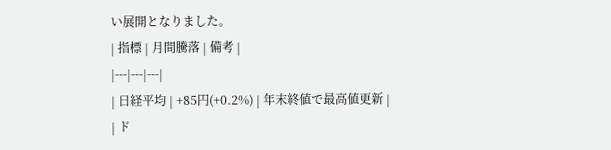い展開となりました。
| 指標 | 月間騰落 | 備考 |
|---|---|---|
| 日経平均 | +85円(+0.2%) | 年末終値で最高値更新 |
| ド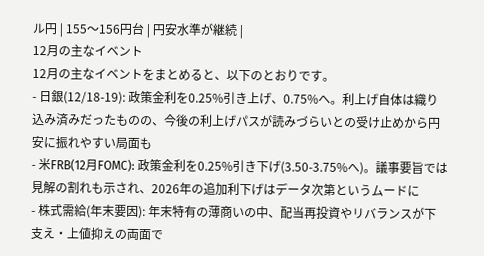ル円 | 155〜156円台 | 円安水準が継続 |
12月の主なイベント
12月の主なイベントをまとめると、以下のとおりです。
- 日銀(12/18-19): 政策金利を0.25%引き上げ、0.75%へ。利上げ自体は織り込み済みだったものの、今後の利上げパスが読みづらいとの受け止めから円安に振れやすい局面も
- 米FRB(12月FOMC): 政策金利を0.25%引き下げ(3.50-3.75%へ)。議事要旨では見解の割れも示され、2026年の追加利下げはデータ次第というムードに
- 株式需給(年末要因): 年末特有の薄商いの中、配当再投資やリバランスが下支え・上値抑えの両面で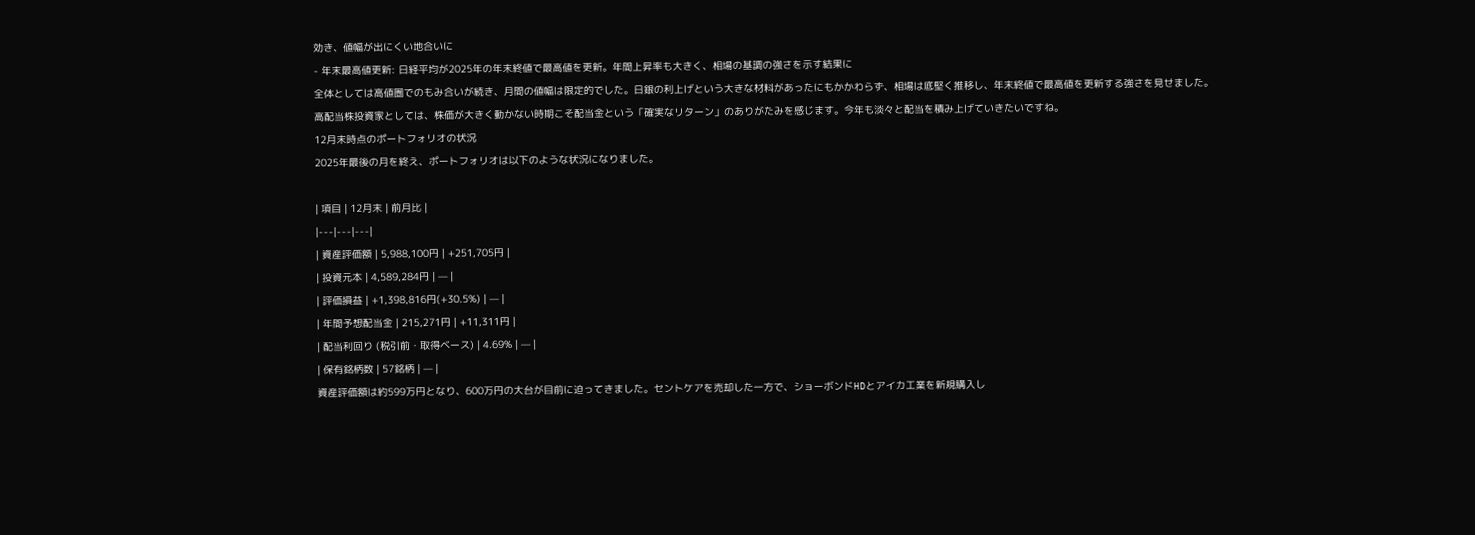効き、値幅が出にくい地合いに
- 年末最高値更新: 日経平均が2025年の年末終値で最高値を更新。年間上昇率も大きく、相場の基調の強さを示す結果に
全体としては高値圏でのもみ合いが続き、月間の値幅は限定的でした。日銀の利上げという大きな材料があったにもかかわらず、相場は底堅く推移し、年末終値で最高値を更新する強さを見せました。
高配当株投資家としては、株価が大きく動かない時期こそ配当金という「確実なリターン」のありがたみを感じます。今年も淡々と配当を積み上げていきたいですね。
12月末時点のポートフォリオの状況
2025年最後の月を終え、ポートフォリオは以下のような状況になりました。

| 項目 | 12月末 | 前月比 |
|---|---|---|
| 資産評価額 | 5,988,100円 | +251,705円 |
| 投資元本 | 4,589,284円 | — |
| 評価損益 | +1,398,816円(+30.5%) | — |
| 年間予想配当金 | 215,271円 | +11,311円 |
| 配当利回り (税引前・取得ベース) | 4.69% | — |
| 保有銘柄数 | 57銘柄 | — |
資産評価額は約599万円となり、600万円の大台が目前に迫ってきました。セントケアを売却した一方で、ショーボンドHDとアイカ工業を新規購入し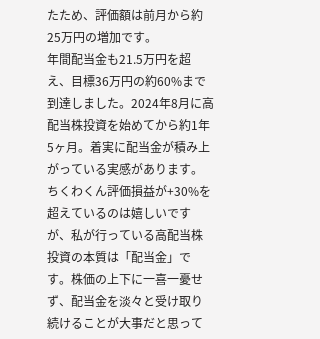たため、評価額は前月から約25万円の増加です。
年間配当金も21.5万円を超え、目標36万円の約60%まで到達しました。2024年8月に高配当株投資を始めてから約1年5ヶ月。着実に配当金が積み上がっている実感があります。
ちくわくん評価損益が+30%を超えているのは嬉しいですが、私が行っている高配当株投資の本質は「配当金」です。株価の上下に一喜一憂せず、配当金を淡々と受け取り続けることが大事だと思って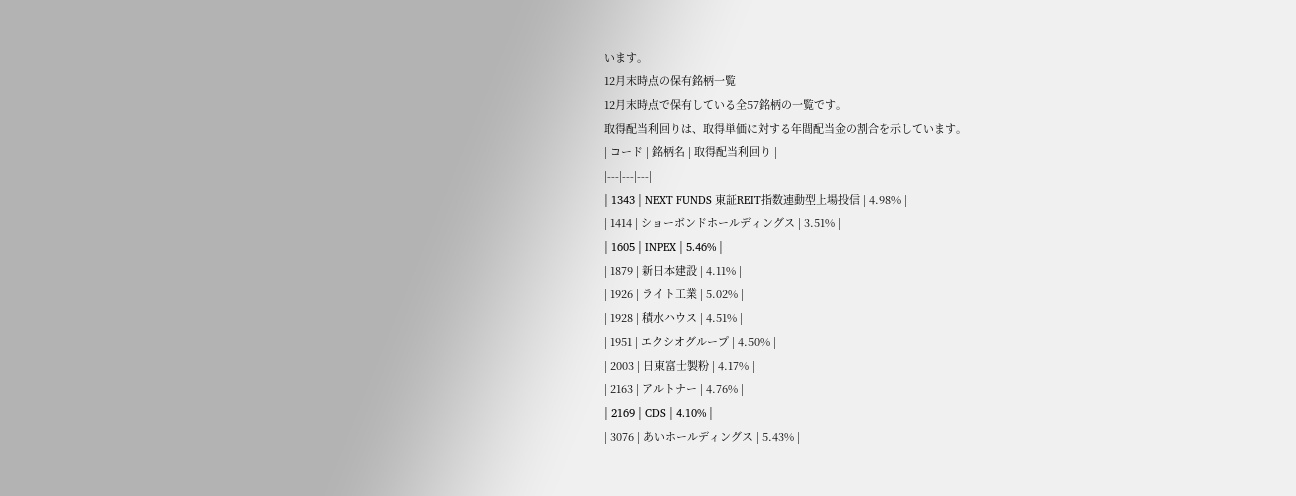います。
12月末時点の保有銘柄一覧
12月末時点で保有している全57銘柄の一覧です。
取得配当利回りは、取得単価に対する年間配当金の割合を示しています。
| コード | 銘柄名 | 取得配当利回り |
|---|---|---|
| 1343 | NEXT FUNDS 東証REIT指数連動型上場投信 | 4.98% |
| 1414 | ショーボンドホールディングス | 3.51% |
| 1605 | INPEX | 5.46% |
| 1879 | 新日本建設 | 4.11% |
| 1926 | ライト工業 | 5.02% |
| 1928 | 積水ハウス | 4.51% |
| 1951 | エクシオグループ | 4.50% |
| 2003 | 日東富士製粉 | 4.17% |
| 2163 | アルトナー | 4.76% |
| 2169 | CDS | 4.10% |
| 3076 | あいホールディングス | 5.43% |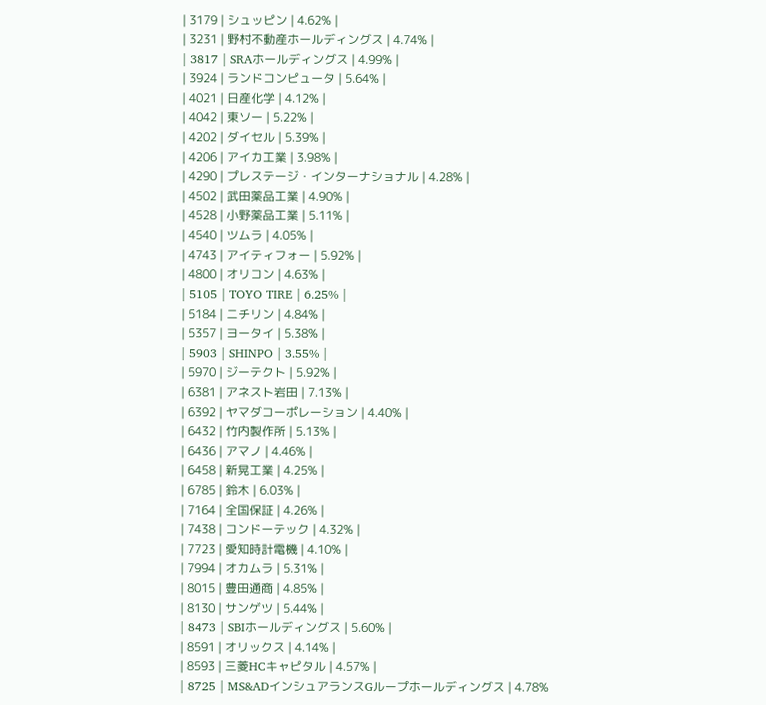| 3179 | シュッピン | 4.62% |
| 3231 | 野村不動産ホールディングス | 4.74% |
| 3817 | SRAホールディングス | 4.99% |
| 3924 | ランドコンピュータ | 5.64% |
| 4021 | 日産化学 | 4.12% |
| 4042 | 東ソー | 5.22% |
| 4202 | ダイセル | 5.39% |
| 4206 | アイカ工業 | 3.98% |
| 4290 | プレステージ・インターナショナル | 4.28% |
| 4502 | 武田薬品工業 | 4.90% |
| 4528 | 小野薬品工業 | 5.11% |
| 4540 | ツムラ | 4.05% |
| 4743 | アイティフォー | 5.92% |
| 4800 | オリコン | 4.63% |
| 5105 | TOYO TIRE | 6.25% |
| 5184 | ニチリン | 4.84% |
| 5357 | ヨータイ | 5.38% |
| 5903 | SHINPO | 3.55% |
| 5970 | ジーテクト | 5.92% |
| 6381 | アネスト岩田 | 7.13% |
| 6392 | ヤマダコーポレーション | 4.40% |
| 6432 | 竹内製作所 | 5.13% |
| 6436 | アマノ | 4.46% |
| 6458 | 新晃工業 | 4.25% |
| 6785 | 鈴木 | 6.03% |
| 7164 | 全国保証 | 4.26% |
| 7438 | コンドーテック | 4.32% |
| 7723 | 愛知時計電機 | 4.10% |
| 7994 | オカムラ | 5.31% |
| 8015 | 豊田通商 | 4.85% |
| 8130 | サンゲツ | 5.44% |
| 8473 | SBIホールディングス | 5.60% |
| 8591 | オリックス | 4.14% |
| 8593 | 三菱HCキャピタル | 4.57% |
| 8725 | MS&ADインシュアランスGループホールディングス | 4.78%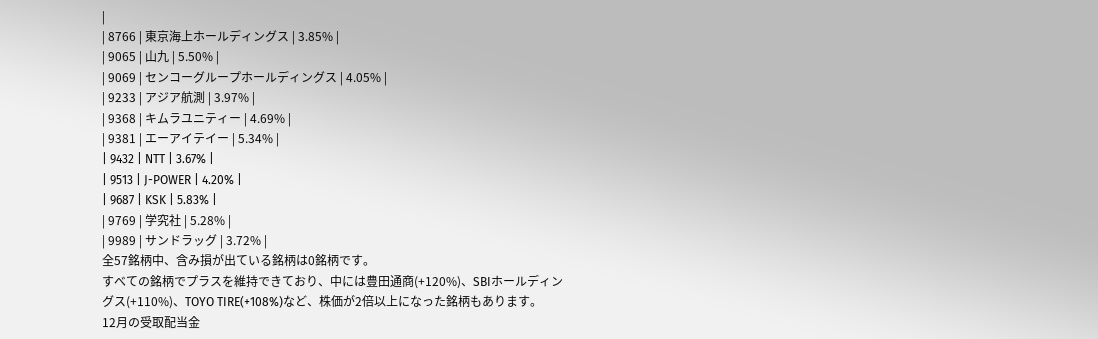|
| 8766 | 東京海上ホールディングス | 3.85% |
| 9065 | 山九 | 5.50% |
| 9069 | センコーグループホールディングス | 4.05% |
| 9233 | アジア航測 | 3.97% |
| 9368 | キムラユニティー | 4.69% |
| 9381 | エーアイテイー | 5.34% |
| 9432 | NTT | 3.67% |
| 9513 | J-POWER | 4.20% |
| 9687 | KSK | 5.83% |
| 9769 | 学究社 | 5.28% |
| 9989 | サンドラッグ | 3.72% |
全57銘柄中、含み損が出ている銘柄は0銘柄です。
すべての銘柄でプラスを維持できており、中には豊田通商(+120%)、SBIホールディングス(+110%)、TOYO TIRE(+108%)など、株価が2倍以上になった銘柄もあります。
12月の受取配当金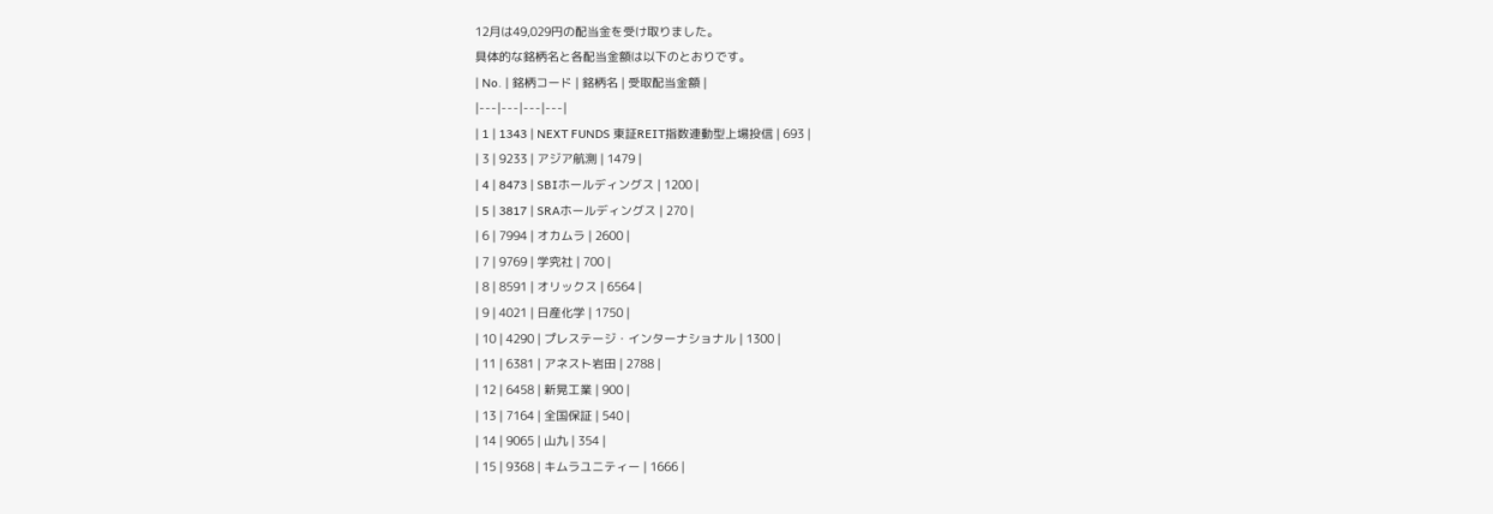12月は49,029円の配当金を受け取りました。
具体的な銘柄名と各配当金額は以下のとおりです。
| No. | 銘柄コード | 銘柄名 | 受取配当金額 |
|---|---|---|---|
| 1 | 1343 | NEXT FUNDS 東証REIT指数連動型上場投信 | 693 |
| 3 | 9233 | アジア航測 | 1479 |
| 4 | 8473 | SBIホールディングス | 1200 |
| 5 | 3817 | SRAホールディングス | 270 |
| 6 | 7994 | オカムラ | 2600 |
| 7 | 9769 | 学究社 | 700 |
| 8 | 8591 | オリックス | 6564 |
| 9 | 4021 | 日産化学 | 1750 |
| 10 | 4290 | プレステージ・インターナショナル | 1300 |
| 11 | 6381 | アネスト岩田 | 2788 |
| 12 | 6458 | 新晃工業 | 900 |
| 13 | 7164 | 全国保証 | 540 |
| 14 | 9065 | 山九 | 354 |
| 15 | 9368 | キムラユニティー | 1666 |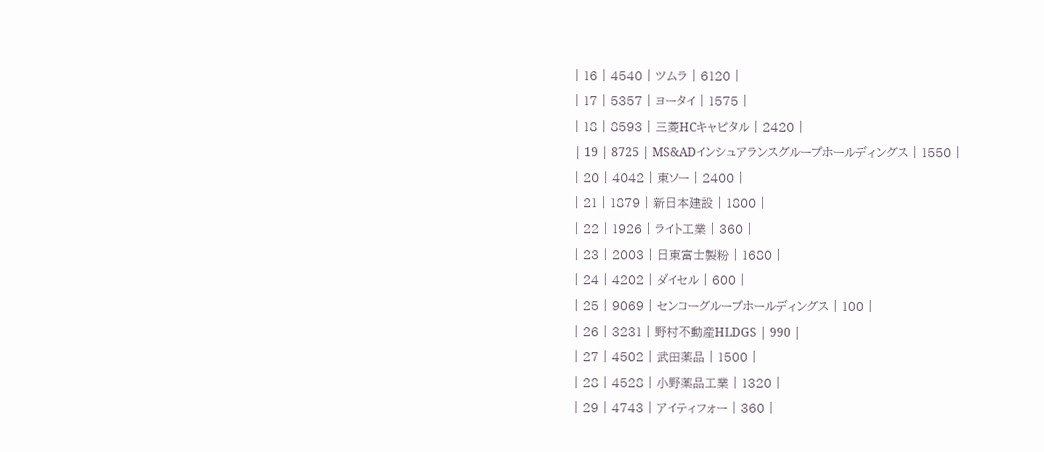| 16 | 4540 | ツムラ | 6120 |
| 17 | 5357 | ヨータイ | 1575 |
| 18 | 8593 | 三菱HCキャピタル | 2420 |
| 19 | 8725 | MS&ADインシュアランスグループホールディングス | 1550 |
| 20 | 4042 | 東ソー | 2400 |
| 21 | 1879 | 新日本建設 | 1800 |
| 22 | 1926 | ライト工業 | 360 |
| 23 | 2003 | 日東富士製粉 | 1680 |
| 24 | 4202 | ダイセル | 600 |
| 25 | 9069 | センコーグループホールディングス | 100 |
| 26 | 3231 | 野村不動産HLDGS | 990 |
| 27 | 4502 | 武田薬品 | 1500 |
| 28 | 4528 | 小野薬品工業 | 1320 |
| 29 | 4743 | アイティフォー | 360 |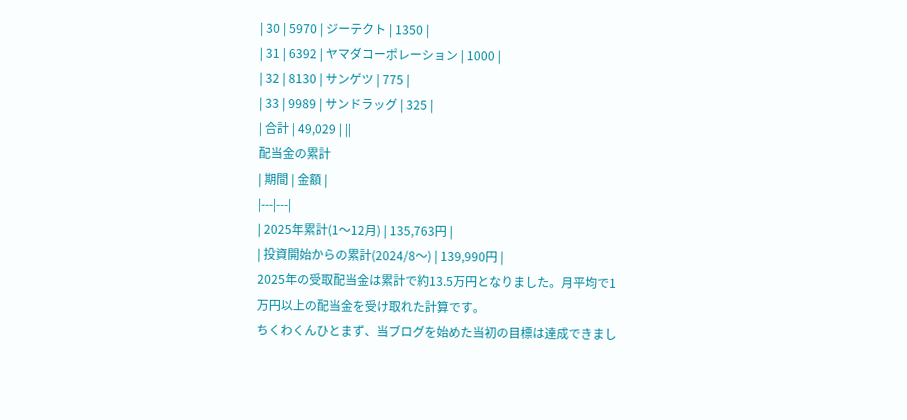| 30 | 5970 | ジーテクト | 1350 |
| 31 | 6392 | ヤマダコーポレーション | 1000 |
| 32 | 8130 | サンゲツ | 775 |
| 33 | 9989 | サンドラッグ | 325 |
| 合計 | 49,029 | ||
配当金の累計
| 期間 | 金額 |
|---|---|
| 2025年累計(1〜12月) | 135,763円 |
| 投資開始からの累計(2024/8〜) | 139,990円 |
2025年の受取配当金は累計で約13.5万円となりました。月平均で1万円以上の配当金を受け取れた計算です。
ちくわくんひとまず、当ブログを始めた当初の目標は達成できまし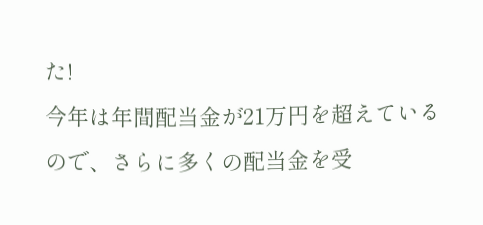た!
今年は年間配当金が21万円を超えているので、さらに多くの配当金を受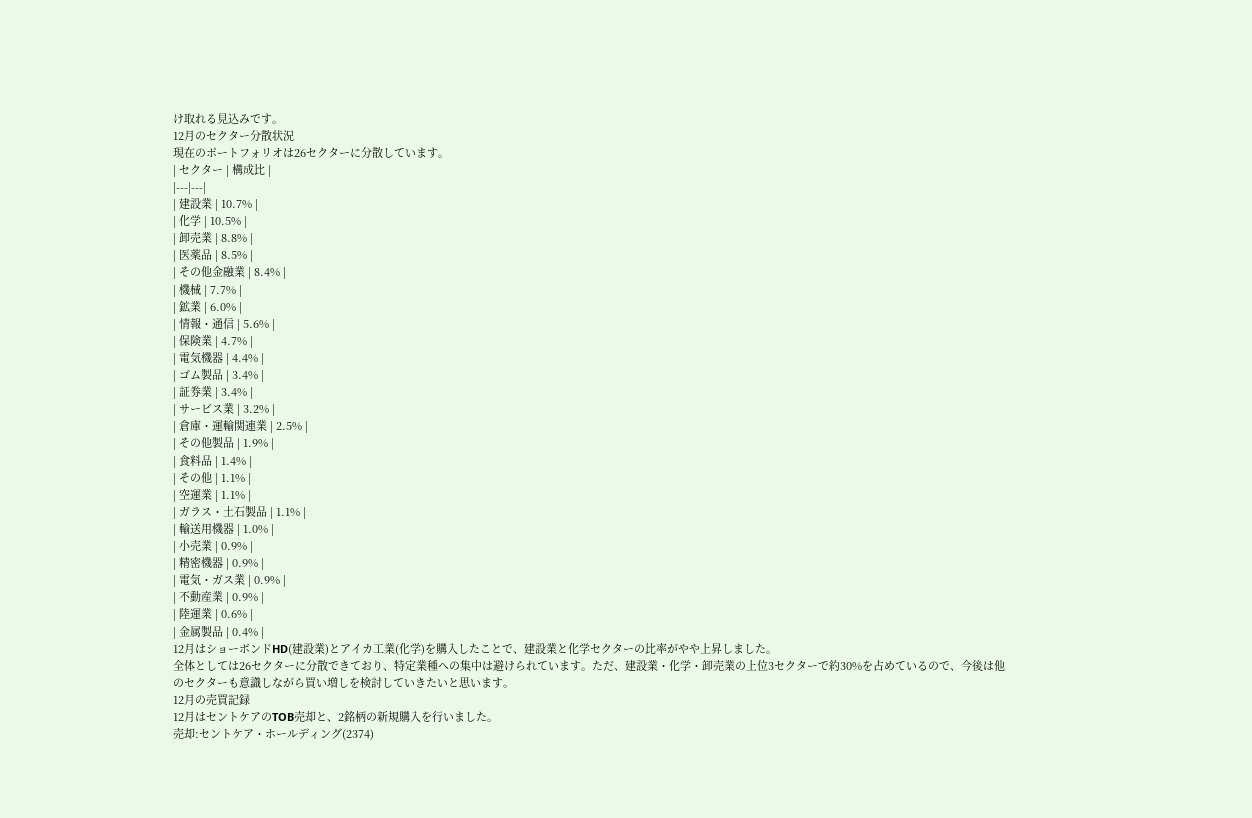け取れる見込みです。
12月のセクター分散状況
現在のポートフォリオは26セクターに分散しています。
| セクター | 構成比 |
|---|---|
| 建設業 | 10.7% |
| 化学 | 10.5% |
| 卸売業 | 8.8% |
| 医薬品 | 8.5% |
| その他金融業 | 8.4% |
| 機械 | 7.7% |
| 鉱業 | 6.0% |
| 情報・通信 | 5.6% |
| 保険業 | 4.7% |
| 電気機器 | 4.4% |
| ゴム製品 | 3.4% |
| 証券業 | 3.4% |
| サービス業 | 3.2% |
| 倉庫・運輸関連業 | 2.5% |
| その他製品 | 1.9% |
| 食料品 | 1.4% |
| その他 | 1.1% |
| 空運業 | 1.1% |
| ガラス・土石製品 | 1.1% |
| 輸送用機器 | 1.0% |
| 小売業 | 0.9% |
| 精密機器 | 0.9% |
| 電気・ガス業 | 0.9% |
| 不動産業 | 0.9% |
| 陸運業 | 0.6% |
| 金属製品 | 0.4% |
12月はショーボンドHD(建設業)とアイカ工業(化学)を購入したことで、建設業と化学セクターの比率がやや上昇しました。
全体としては26セクターに分散できており、特定業種への集中は避けられています。ただ、建設業・化学・卸売業の上位3セクターで約30%を占めているので、今後は他のセクターも意識しながら買い増しを検討していきたいと思います。
12月の売買記録
12月はセントケアのTOB売却と、2銘柄の新規購入を行いました。
売却:セントケア・ホールディング(2374)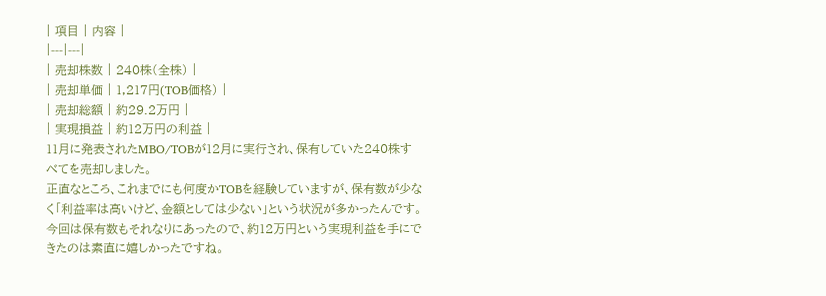| 項目 | 内容 |
|---|---|
| 売却株数 | 240株(全株) |
| 売却単価 | 1,217円(TOB価格) |
| 売却総額 | 約29.2万円 |
| 実現損益 | 約12万円の利益 |
11月に発表されたMBO/TOBが12月に実行され、保有していた240株すべてを売却しました。
正直なところ、これまでにも何度かTOBを経験していますが、保有数が少なく「利益率は高いけど、金額としては少ない」という状況が多かったんです。今回は保有数もそれなりにあったので、約12万円という実現利益を手にできたのは素直に嬉しかったですね。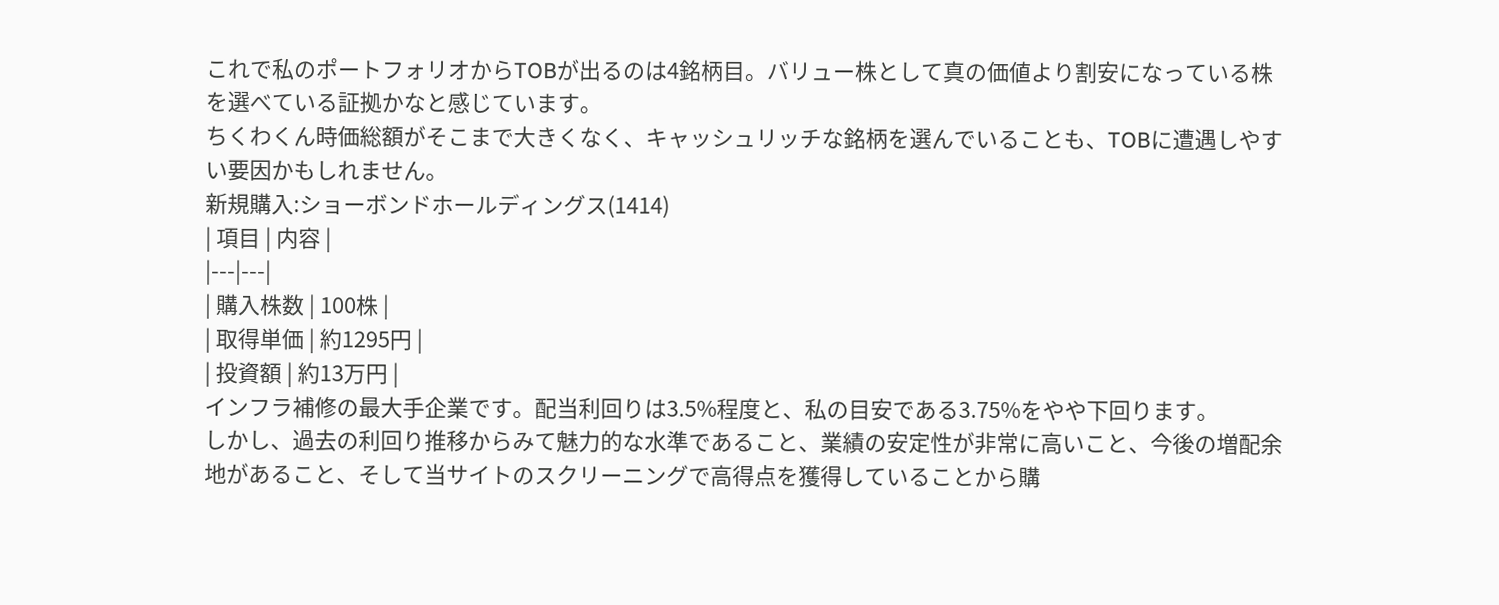これで私のポートフォリオからTOBが出るのは4銘柄目。バリュー株として真の価値より割安になっている株を選べている証拠かなと感じています。
ちくわくん時価総額がそこまで大きくなく、キャッシュリッチな銘柄を選んでいることも、TOBに遭遇しやすい要因かもしれません。
新規購入:ショーボンドホールディングス(1414)
| 項目 | 内容 |
|---|---|
| 購入株数 | 100株 |
| 取得単価 | 約1295円 |
| 投資額 | 約13万円 |
インフラ補修の最大手企業です。配当利回りは3.5%程度と、私の目安である3.75%をやや下回ります。
しかし、過去の利回り推移からみて魅力的な水準であること、業績の安定性が非常に高いこと、今後の増配余地があること、そして当サイトのスクリーニングで高得点を獲得していることから購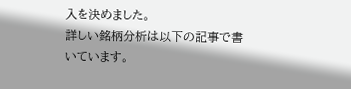入を決めました。
詳しい銘柄分析は以下の記事で書いています。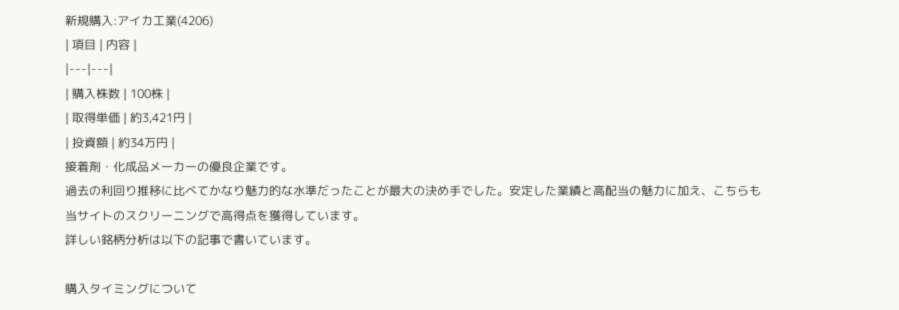新規購入:アイカ工業(4206)
| 項目 | 内容 |
|---|---|
| 購入株数 | 100株 |
| 取得単価 | 約3,421円 |
| 投資額 | 約34万円 |
接着剤・化成品メーカーの優良企業です。
過去の利回り推移に比べてかなり魅力的な水準だったことが最大の決め手でした。安定した業績と高配当の魅力に加え、こちらも当サイトのスクリーニングで高得点を獲得しています。
詳しい銘柄分析は以下の記事で書いています。

購入タイミングについて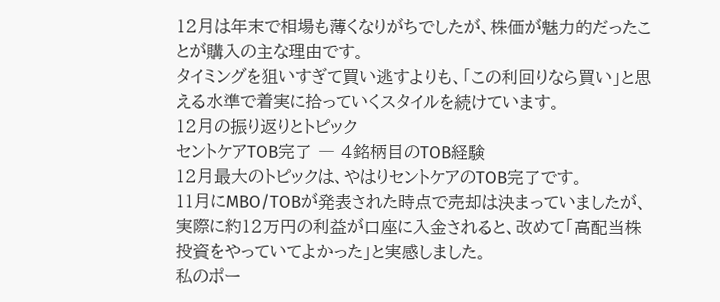12月は年末で相場も薄くなりがちでしたが、株価が魅力的だったことが購入の主な理由です。
タイミングを狙いすぎて買い逃すよりも、「この利回りなら買い」と思える水準で着実に拾っていくスタイルを続けています。
12月の振り返りとトピック
セントケアTOB完了 ― 4銘柄目のTOB経験
12月最大のトピックは、やはりセントケアのTOB完了です。
11月にMBO/TOBが発表された時点で売却は決まっていましたが、実際に約12万円の利益が口座に入金されると、改めて「高配当株投資をやっていてよかった」と実感しました。
私のポー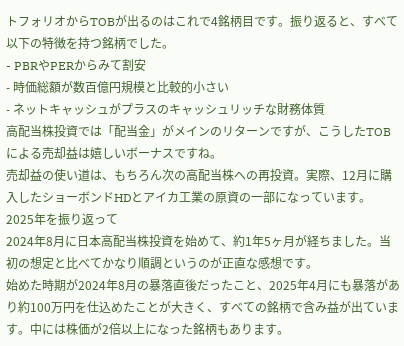トフォリオからTOBが出るのはこれで4銘柄目です。振り返ると、すべて以下の特徴を持つ銘柄でした。
- PBRやPERからみて割安
- 時価総額が数百億円規模と比較的小さい
- ネットキャッシュがプラスのキャッシュリッチな財務体質
高配当株投資では「配当金」がメインのリターンですが、こうしたTOBによる売却益は嬉しいボーナスですね。
売却益の使い道は、もちろん次の高配当株への再投資。実際、12月に購入したショーボンドHDとアイカ工業の原資の一部になっています。
2025年を振り返って
2024年8月に日本高配当株投資を始めて、約1年5ヶ月が経ちました。当初の想定と比べてかなり順調というのが正直な感想です。
始めた時期が2024年8月の暴落直後だったこと、2025年4月にも暴落があり約100万円を仕込めたことが大きく、すべての銘柄で含み益が出ています。中には株価が2倍以上になった銘柄もあります。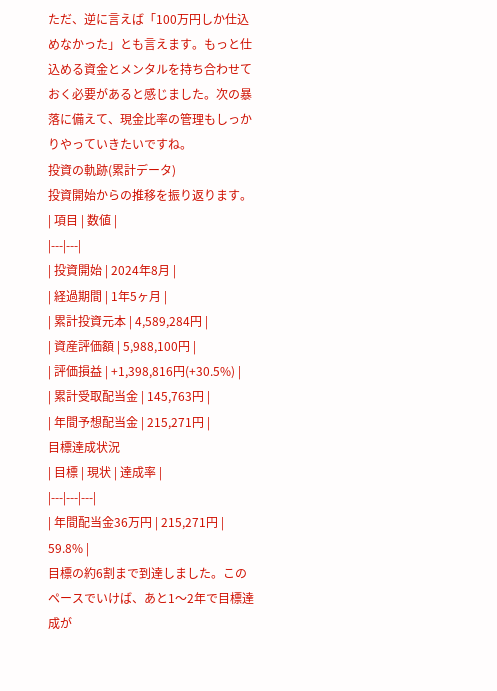ただ、逆に言えば「100万円しか仕込めなかった」とも言えます。もっと仕込める資金とメンタルを持ち合わせておく必要があると感じました。次の暴落に備えて、現金比率の管理もしっかりやっていきたいですね。
投資の軌跡(累計データ)
投資開始からの推移を振り返ります。
| 項目 | 数値 |
|---|---|
| 投資開始 | 2024年8月 |
| 経過期間 | 1年5ヶ月 |
| 累計投資元本 | 4,589,284円 |
| 資産評価額 | 5,988,100円 |
| 評価損益 | +1,398,816円(+30.5%) |
| 累計受取配当金 | 145,763円 |
| 年間予想配当金 | 215,271円 |
目標達成状況
| 目標 | 現状 | 達成率 |
|---|---|---|
| 年間配当金36万円 | 215,271円 | 59.8% |
目標の約6割まで到達しました。このペースでいけば、あと1〜2年で目標達成が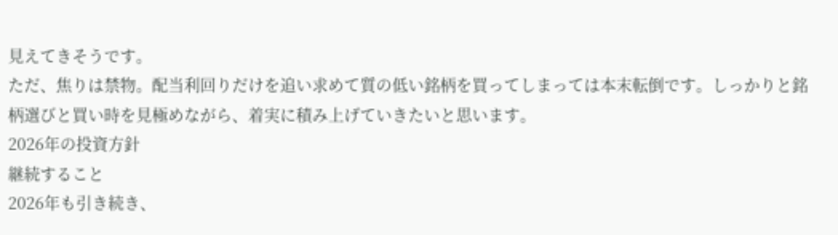見えてきそうです。
ただ、焦りは禁物。配当利回りだけを追い求めて質の低い銘柄を買ってしまっては本末転倒です。しっかりと銘柄選びと買い時を見極めながら、着実に積み上げていきたいと思います。
2026年の投資方針
継続すること
2026年も引き続き、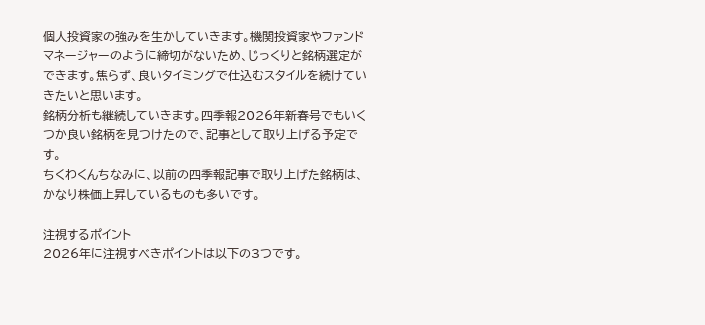個人投資家の強みを生かしていきます。機関投資家やファンドマネージャーのように締切がないため、じっくりと銘柄選定ができます。焦らず、良いタイミングで仕込むスタイルを続けていきたいと思います。
銘柄分析も継続していきます。四季報2026年新春号でもいくつか良い銘柄を見つけたので、記事として取り上げる予定です。
ちくわくんちなみに、以前の四季報記事で取り上げた銘柄は、かなり株価上昇しているものも多いです。

注視するポイント
2026年に注視すべきポイントは以下の3つです。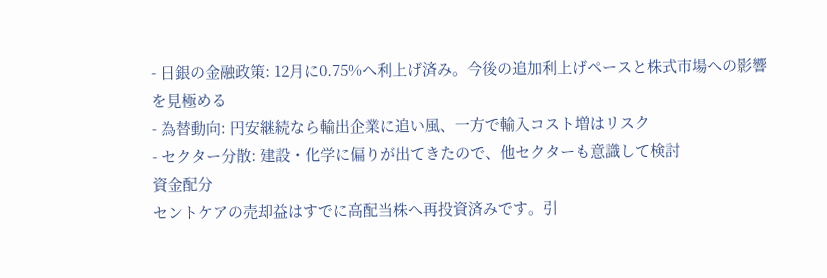- 日銀の金融政策: 12月に0.75%へ利上げ済み。今後の追加利上げペースと株式市場への影響を見極める
- 為替動向: 円安継続なら輸出企業に追い風、一方で輸入コスト増はリスク
- セクター分散: 建設・化学に偏りが出てきたので、他セクターも意識して検討
資金配分
セントケアの売却益はすでに高配当株へ再投資済みです。引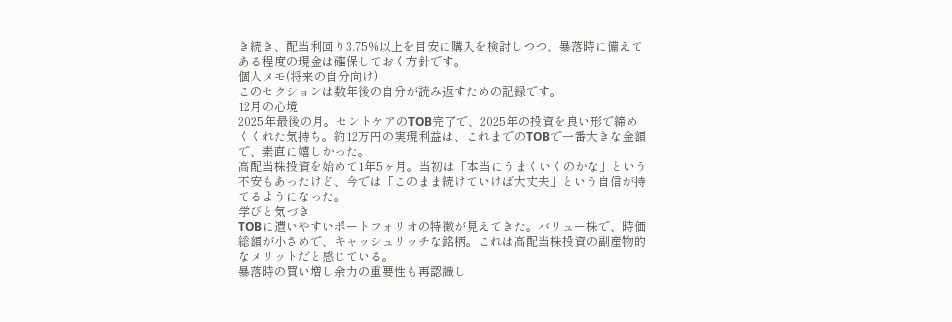き続き、配当利回り3.75%以上を目安に購入を検討しつつ、暴落時に備えてある程度の現金は確保しておく方針です。
個人メモ(将来の自分向け)
このセクションは数年後の自分が読み返すための記録です。
12月の心境
2025年最後の月。セントケアのTOB完了で、2025年の投資を良い形で締めくくれた気持ち。約12万円の実現利益は、これまでのTOBで一番大きな金額で、素直に嬉しかった。
高配当株投資を始めて1年5ヶ月。当初は「本当にうまくいくのかな」という不安もあったけど、今では「このまま続けていけば大丈夫」という自信が持てるようになった。
学びと気づき
TOBに遭いやすいポートフォリオの特徴が見えてきた。バリュー株で、時価総額が小さめで、キャッシュリッチな銘柄。これは高配当株投資の副産物的なメリットだと感じている。
暴落時の買い増し余力の重要性も再認識し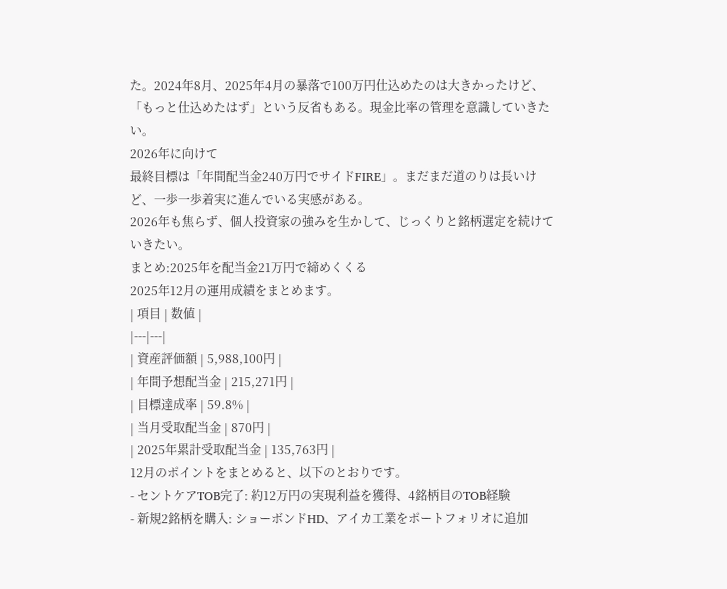た。2024年8月、2025年4月の暴落で100万円仕込めたのは大きかったけど、「もっと仕込めたはず」という反省もある。現金比率の管理を意識していきたい。
2026年に向けて
最終目標は「年間配当金240万円でサイドFIRE」。まだまだ道のりは長いけど、一歩一歩着実に進んでいる実感がある。
2026年も焦らず、個人投資家の強みを生かして、じっくりと銘柄選定を続けていきたい。
まとめ:2025年を配当金21万円で締めくくる
2025年12月の運用成績をまとめます。
| 項目 | 数値 |
|---|---|
| 資産評価額 | 5,988,100円 |
| 年間予想配当金 | 215,271円 |
| 目標達成率 | 59.8% |
| 当月受取配当金 | 870円 |
| 2025年累計受取配当金 | 135,763円 |
12月のポイントをまとめると、以下のとおりです。
- セントケアTOB完了: 約12万円の実現利益を獲得、4銘柄目のTOB経験
- 新規2銘柄を購入: ショーボンドHD、アイカ工業をポートフォリオに追加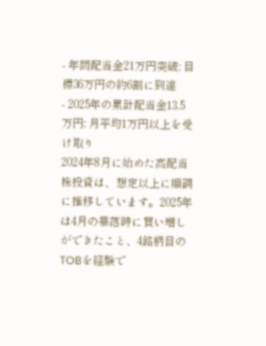- 年間配当金21万円突破: 目標36万円の約6割に到達
- 2025年の累計配当金13.5万円: 月平均1万円以上を受け取り
2024年8月に始めた高配当株投資は、想定以上に順調に推移しています。2025年は4月の暴落時に買い増しができたこと、4銘柄目のTOBを経験で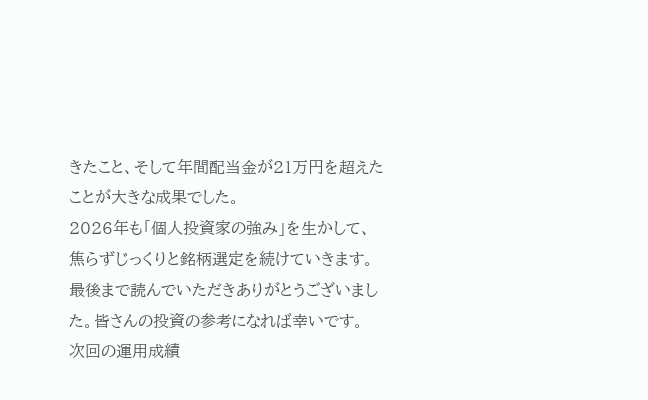きたこと、そして年間配当金が21万円を超えたことが大きな成果でした。
2026年も「個人投資家の強み」を生かして、焦らずじっくりと銘柄選定を続けていきます。
最後まで読んでいただきありがとうございました。皆さんの投資の参考になれば幸いです。
次回の運用成績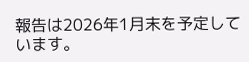報告は2026年1月末を予定しています。